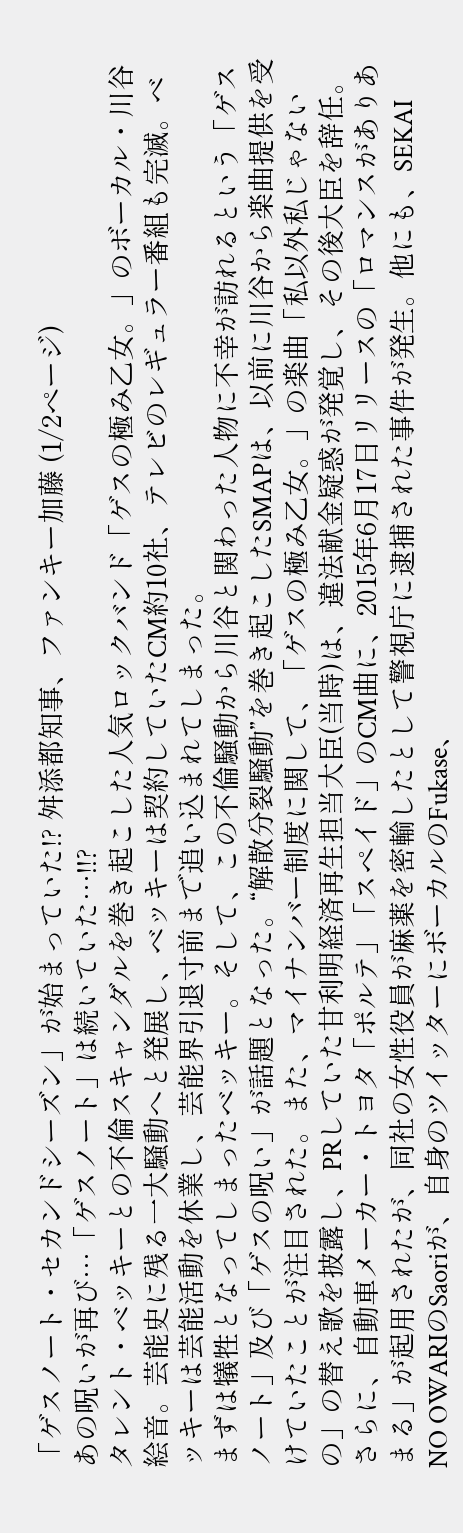「ゲスノート・セカンドシーズン」が始まっていた!? 舛添都知事、ファンキー加藤 (1/2ページ)
あの呪いが再び…「ゲスノート」は続いていた…!!?
タレント・ベッキーとの不倫スキャンダルを巻き起こした人気ロックバンド「ゲスの極み乙女。」のボーカル・川谷絵音。芸能史に残る一大騒動へと発展し、ベッキーは契約していたCM約10社、テレビのレギュラー番組も完滅。ベッキーは芸能活動を休業し、芸能界引退寸前まで追い込まれてしまった。
まずは犠牲となってしまったベッキー。そして、この不倫騒動から川谷と関わった人物に不幸が訪れるという「ゲスノート」及び「ゲスの呪い」が話題となった。“解散分裂騒動”を巻き起こしたSMAPは、以前に川谷から楽曲提供を受けていたことが注目された。また、マイナンバー制度に関して、「ゲスの極み乙女。」の楽曲「私以外私じゃないの」の替え歌を披露し、PRしていた甘利明経済再生担当大臣(当時)は、違法献金疑惑が発覚し、その後大臣を辞任。さらに、自動車メーカー・トヨタ「ポルテ」「スペイド」のCM曲に、2015年6月17日リリースの「ロマンスがありあまる」が起用されたが、同社の女性役員が麻薬を密輸したとして警視庁に逮捕された事件が発生。他にも、SEKAI NO OWARIのSaoriが、自身のツイッターにボーカルのFukase、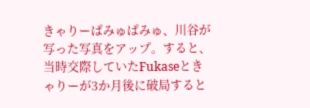きゃりーぱみゅぱみゅ、川谷が写った写真をアップ。すると、当時交際していたFukaseときゃりーが3か月後に破局すると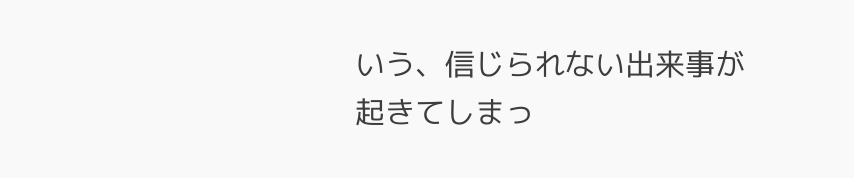いう、信じられない出来事が起きてしまっ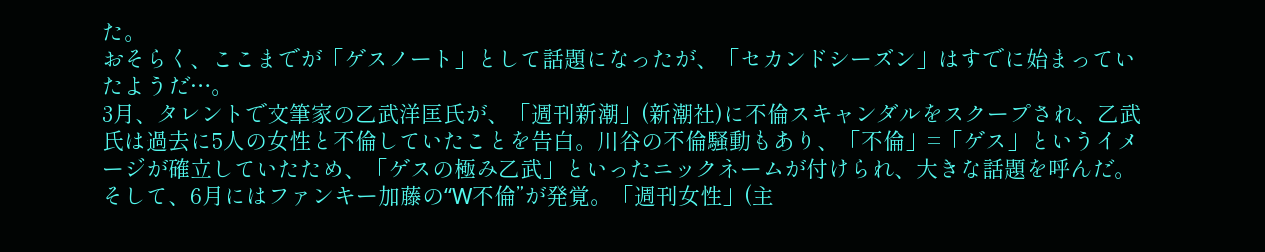た。
おそらく、ここまでが「ゲスノート」として話題になったが、「セカンドシーズン」はすでに始まっていたようだ…。
3月、タレントで文筆家の乙武洋匡氏が、「週刊新潮」(新潮社)に不倫スキャンダルをスクープされ、乙武氏は過去に5人の女性と不倫していたことを告白。川谷の不倫騒動もあり、「不倫」=「ゲス」というイメージが確立していたため、「ゲスの極み乙武」といったニックネームが付けられ、大きな話題を呼んだ。
そして、6月にはファンキー加藤の“W不倫”が発覚。「週刊女性」(主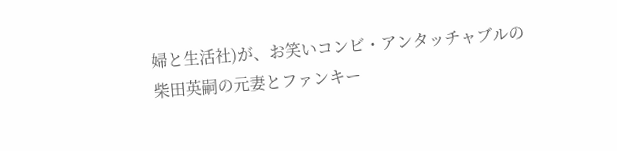婦と生活社)が、お笑いコンビ・アンタッチャブルの柴田英嗣の元妻とファンキー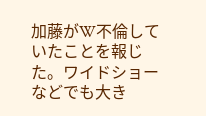加藤がW不倫していたことを報じた。ワイドショーなどでも大き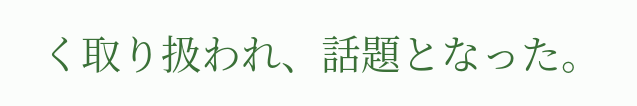く取り扱われ、話題となった。